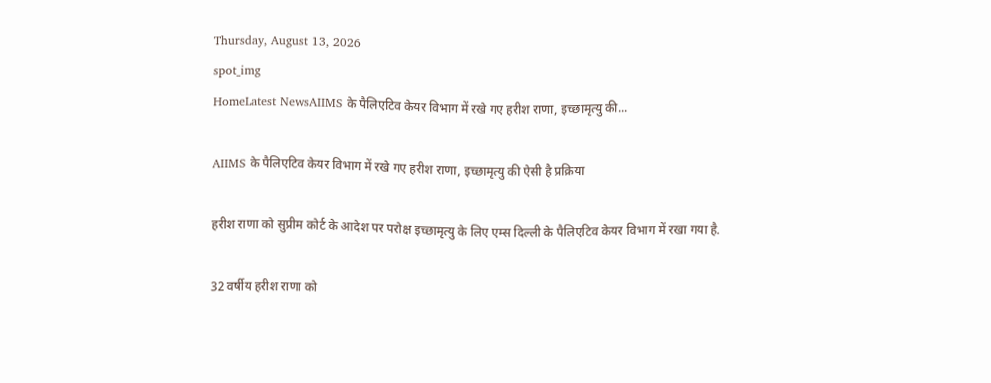Thursday, August 13, 2026
spot_img
HomeLatest NewsAIIMS के पैलिएटिव केयर विभाग में रखे गए हरीश राणा, इच्छामृत्यु की...

AIIMS के पैलिएटिव केयर विभाग में रखे गए हरीश राणा, इच्छामृत्यु की ऐसी है प्रक्रिया

हरीश राणा को सुप्रीम कोर्ट के आदेश पर परोक्ष इच्छामृत्यु के लिए एम्स दिल्ली के पैलिएटिव केयर विभाग में रखा गया है.

32 वर्षीय हरीश राणा को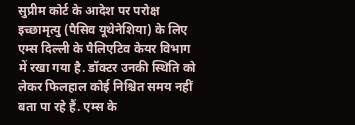सुप्रीम कोर्ट के आदेश पर परोक्ष इच्छामृत्यु (पैसिव यूथेनेशिया) के लिए एम्स दिल्ली के पैलिएटिव केयर विभाग में रखा गया है. डॉक्टर उनकी स्थिति को लेकर फिलहाल कोई निश्चित समय नहीं बता पा रहे हैं. एम्स के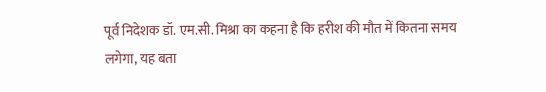पूर्व निदेशक डॉ. एम.सी. मिश्रा का कहना है कि हरीश की मौत में कितना समय लगेगा, यह बता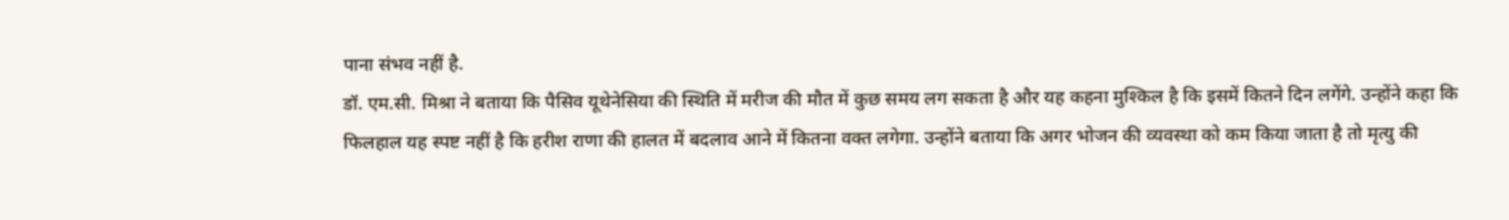पाना संभव नहीं है.
डॉ. एम.सी. मिश्रा ने बताया कि पैसिव यूथेनेसिया की स्थिति में मरीज की मौत में कुछ समय लग सकता है और यह कहना मुश्किल है कि इसमें कितने दिन लगेंगे. उन्होंने कहा कि फिलहाल यह स्पष्ट नहीं है कि हरीश राणा की हालत में बदलाव आने में कितना वक्त लगेगा. उन्होंने बताया कि अगर भोजन की व्यवस्था को कम किया जाता है तो मृत्यु की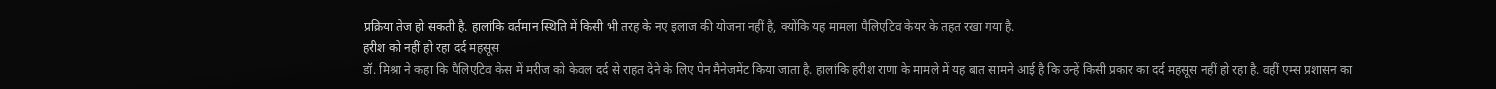प्रक्रिया तेज हो सकती है. हालांकि वर्तमान स्थिति में किसी भी तरह के नए इलाज की योजना नहीं है, क्योंकि यह मामला पैलिएटिव केयर के तहत रखा गया है.
हरीश को नहीं हो रहा दर्द महसूस
डॉ. मिश्रा ने कहा कि पैलिएटिव केस में मरीज को केवल दर्द से राहत देने के लिए पेन मैनेजमेंट किया जाता है. हालांकि हरीश राणा के मामले में यह बात सामने आई है कि उन्हें किसी प्रकार का दर्द महसूस नहीं हो रहा है. वहीं एम्स प्रशासन का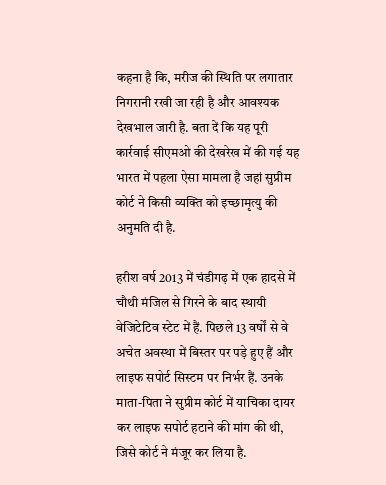कहना है कि, मरीज की स्थिति पर लगातार निगरानी रखी जा रही है और आवश्यक देखभाल जारी है. बता दें कि यह पूरी कार्रवाई सीएमओ की देखरेख में की गई यह भारत में पहला ऐसा मामला है जहां सुप्रीम कोर्ट ने किसी व्यक्ति को इच्छामृत्यु की अनुमति दी है.

हरीश वर्ष 2013 में चंडीगढ़ में एक हादसे में चौथी मंजिल से गिरने के बाद स्थायी वेजिटेटिव स्टेट में हैं. पिछले 13 वर्षों से वे अचेत अवस्था में बिस्तर पर पड़े हुए हैं और लाइफ सपोर्ट सिस्टम पर निर्भर हैं. उनके माता-पिता ने सुप्रीम कोर्ट में याचिका दायर कर लाइफ सपोर्ट हटाने की मांग की थी, जिसे कोर्ट ने मंजूर कर लिया है.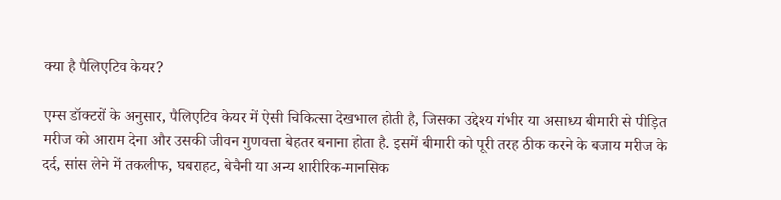क्या है पैलिएटिव केयर?

एम्स डॉक्टरों के अनुसार, पैलिएटिव केयर में ऐसी चिकित्सा देखभाल होती है, जिसका उद्देश्य गंभीर या असाध्य बीमारी से पीड़ित मरीज को आराम देना और उसकी जीवन गुणवत्ता बेहतर बनाना होता है. इसमें बीमारी को पूरी तरह ठीक करने के बजाय मरीज के दर्द, सांस लेने में तकलीफ, घबराहट, बेचैनी या अन्य शारीरिक-मानसिक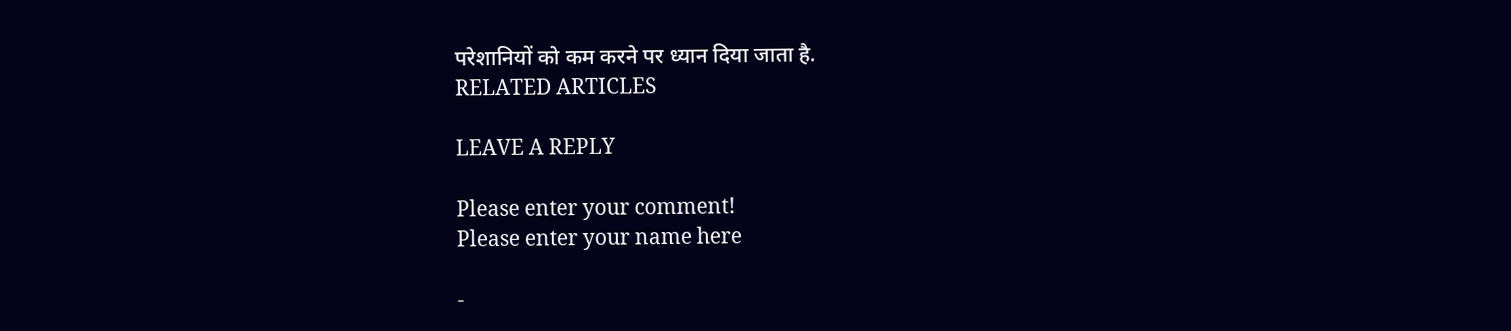परेशानियों को कम करने पर ध्यान दिया जाता है.
RELATED ARTICLES

LEAVE A REPLY

Please enter your comment!
Please enter your name here

-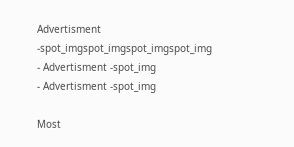Advertisment -spot_imgspot_imgspot_imgspot_img
- Advertisment -spot_img
- Advertisment -spot_img

Most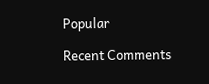Popular

Recent Comments